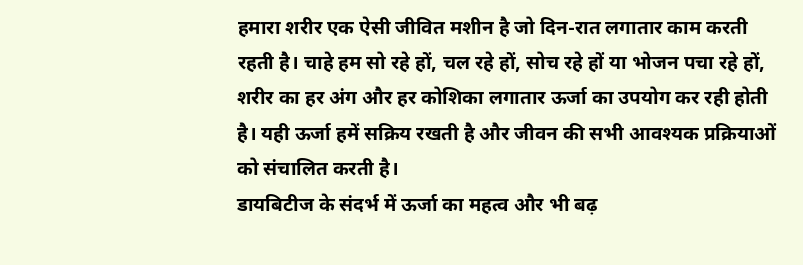हमारा शरीर एक ऐसी जीवित मशीन है जो दिन-रात लगातार काम करती रहती है। चाहे हम सो रहे हों, चल रहे हों, सोच रहे हों या भोजन पचा रहे हों, शरीर का हर अंग और हर कोशिका लगातार ऊर्जा का उपयोग कर रही होती है। यही ऊर्जा हमें सक्रिय रखती है और जीवन की सभी आवश्यक प्रक्रियाओं को संचालित करती है।
डायबिटीज के संदर्भ में ऊर्जा का महत्व और भी बढ़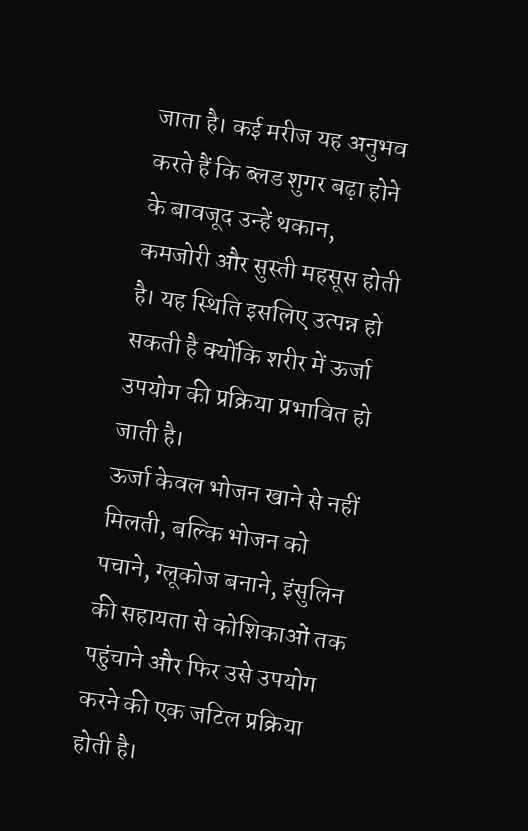जाता है। कई मरीज यह अनुभव करते हैं कि ब्लड शुगर बढ़ा होने के बावजूद उन्हें थकान, कमजोरी और सुस्ती महसूस होती है। यह स्थिति इसलिए उत्पन्न हो सकती है क्योंकि शरीर में ऊर्जा उपयोग की प्रक्रिया प्रभावित हो जाती है।
ऊर्जा केवल भोजन खाने से नहीं मिलती, बल्कि भोजन को पचाने, ग्लूकोज बनाने, इंसुलिन की सहायता से कोशिकाओं तक पहुंचाने और फिर उसे उपयोग करने की एक जटिल प्रक्रिया होती है।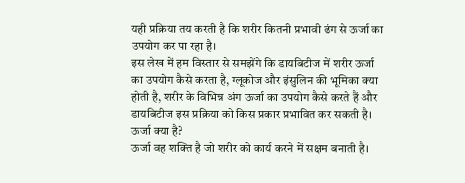यही प्रक्रिया तय करती है कि शरीर कितनी प्रभावी ढंग से ऊर्जा का उपयोग कर पा रहा है।
इस लेख में हम विस्तार से समझेंगे कि डायबिटीज में शरीर ऊर्जा का उपयोग कैसे करता है, ग्लूकोज और इंसुलिन की भूमिका क्या होती है, शरीर के विभिन्न अंग ऊर्जा का उपयोग कैसे करते हैं और डायबिटीज इस प्रक्रिया को किस प्रकार प्रभावित कर सकती है।
ऊर्जा क्या है?
ऊर्जा वह शक्ति है जो शरीर को कार्य करने में सक्षम बनाती है।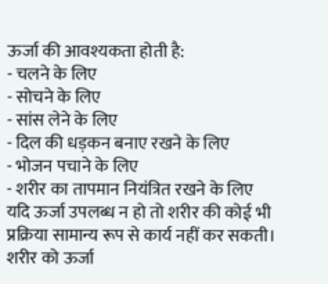ऊर्जा की आवश्यकता होती है:
- चलने के लिए
- सोचने के लिए
- सांस लेने के लिए
- दिल की धड़कन बनाए रखने के लिए
- भोजन पचाने के लिए
- शरीर का तापमान नियंत्रित रखने के लिए
यदि ऊर्जा उपलब्ध न हो तो शरीर की कोई भी प्रक्रिया सामान्य रूप से कार्य नहीं कर सकती।
शरीर को ऊर्जा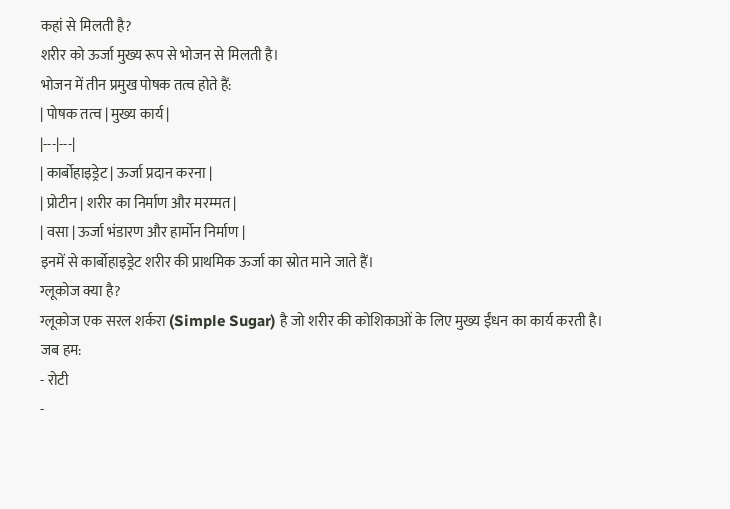कहां से मिलती है?
शरीर को ऊर्जा मुख्य रूप से भोजन से मिलती है।
भोजन में तीन प्रमुख पोषक तत्व होते हैं:
| पोषक तत्व | मुख्य कार्य |
|---|---|
| कार्बोहाइड्रेट | ऊर्जा प्रदान करना |
| प्रोटीन | शरीर का निर्माण और मरम्मत |
| वसा | ऊर्जा भंडारण और हार्मोन निर्माण |
इनमें से कार्बोहाइड्रेट शरीर की प्राथमिक ऊर्जा का स्रोत माने जाते हैं।
ग्लूकोज क्या है?
ग्लूकोज एक सरल शर्करा (Simple Sugar) है जो शरीर की कोशिकाओं के लिए मुख्य ईंधन का कार्य करती है।
जब हम:
- रोटी
-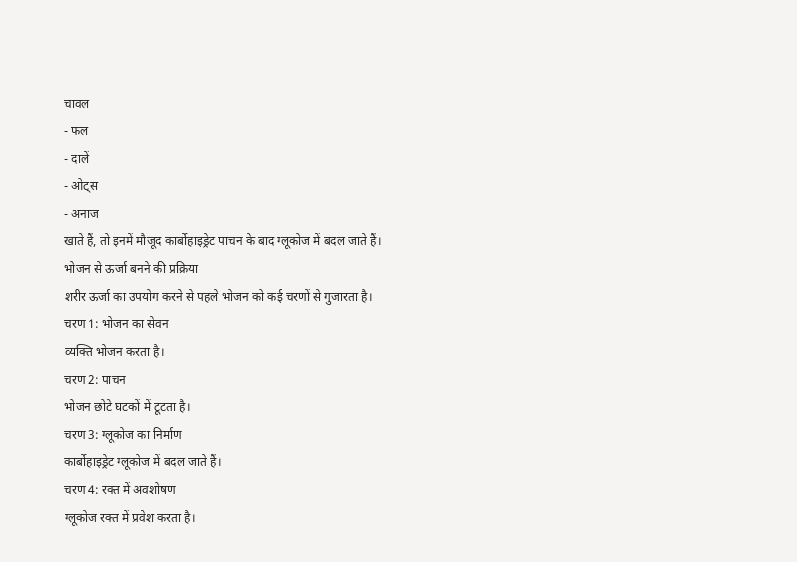चावल
- फल
- दालें
- ओट्स
- अनाज
खाते हैं, तो इनमें मौजूद कार्बोहाइड्रेट पाचन के बाद ग्लूकोज में बदल जाते हैं।
भोजन से ऊर्जा बनने की प्रक्रिया
शरीर ऊर्जा का उपयोग करने से पहले भोजन को कई चरणों से गुजारता है।
चरण 1: भोजन का सेवन
व्यक्ति भोजन करता है।
चरण 2: पाचन
भोजन छोटे घटकों में टूटता है।
चरण 3: ग्लूकोज का निर्माण
कार्बोहाइड्रेट ग्लूकोज में बदल जाते हैं।
चरण 4: रक्त में अवशोषण
ग्लूकोज रक्त में प्रवेश करता है।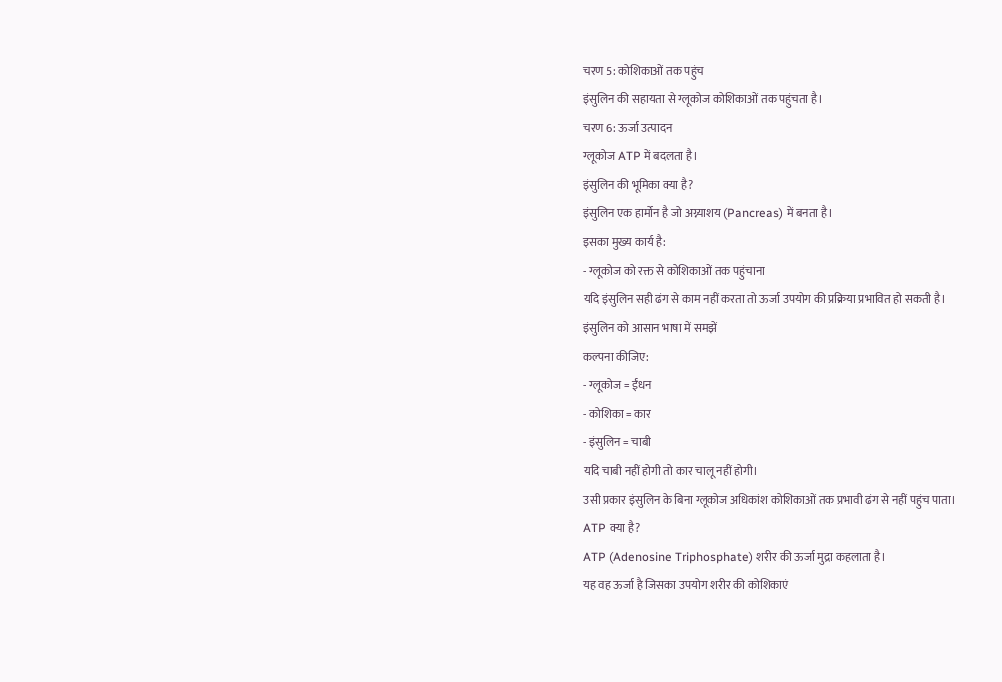चरण 5: कोशिकाओं तक पहुंच
इंसुलिन की सहायता से ग्लूकोज कोशिकाओं तक पहुंचता है।
चरण 6: ऊर्जा उत्पादन
ग्लूकोज ATP में बदलता है।
इंसुलिन की भूमिका क्या है?
इंसुलिन एक हार्मोन है जो अग्न्याशय (Pancreas) में बनता है।
इसका मुख्य कार्य है:
- ग्लूकोज को रक्त से कोशिकाओं तक पहुंचाना
यदि इंसुलिन सही ढंग से काम नहीं करता तो ऊर्जा उपयोग की प्रक्रिया प्रभावित हो सकती है।
इंसुलिन को आसान भाषा में समझें
कल्पना कीजिए:
- ग्लूकोज = ईंधन
- कोशिका = कार
- इंसुलिन = चाबी
यदि चाबी नहीं होगी तो कार चालू नहीं होगी।
उसी प्रकार इंसुलिन के बिना ग्लूकोज अधिकांश कोशिकाओं तक प्रभावी ढंग से नहीं पहुंच पाता।
ATP क्या है?
ATP (Adenosine Triphosphate) शरीर की ऊर्जा मुद्रा कहलाता है।
यह वह ऊर्जा है जिसका उपयोग शरीर की कोशिकाएं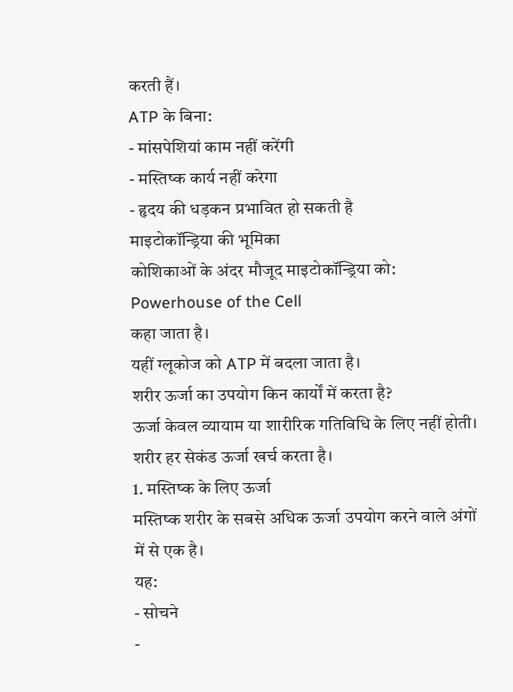करती हैं।
ATP के बिना:
- मांसपेशियां काम नहीं करेंगी
- मस्तिष्क कार्य नहीं करेगा
- हृदय की धड़कन प्रभावित हो सकती है
माइटोकॉन्ड्रिया की भूमिका
कोशिकाओं के अंदर मौजूद माइटोकॉन्ड्रिया को:
Powerhouse of the Cell
कहा जाता है।
यहीं ग्लूकोज को ATP में बदला जाता है।
शरीर ऊर्जा का उपयोग किन कार्यों में करता है?
ऊर्जा केवल व्यायाम या शारीरिक गतिविधि के लिए नहीं होती।
शरीर हर सेकंड ऊर्जा खर्च करता है।
1. मस्तिष्क के लिए ऊर्जा
मस्तिष्क शरीर के सबसे अधिक ऊर्जा उपयोग करने वाले अंगों में से एक है।
यह:
- सोचने
-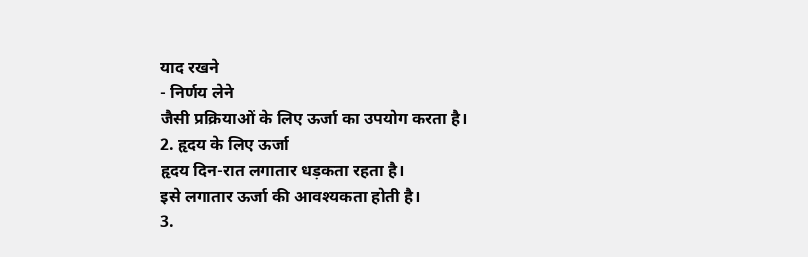याद रखने
- निर्णय लेने
जैसी प्रक्रियाओं के लिए ऊर्जा का उपयोग करता है।
2. हृदय के लिए ऊर्जा
हृदय दिन-रात लगातार धड़कता रहता है।
इसे लगातार ऊर्जा की आवश्यकता होती है।
3.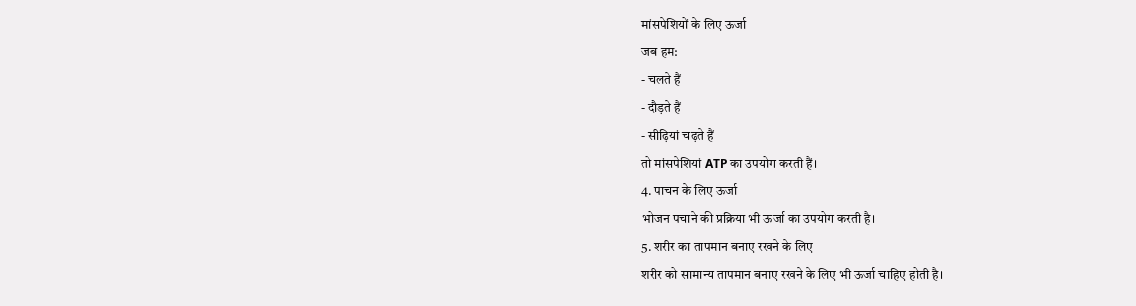मांसपेशियों के लिए ऊर्जा
जब हम:
- चलते हैं
- दौड़ते हैं
- सीढ़ियां चढ़ते हैं
तो मांसपेशियां ATP का उपयोग करती हैं।
4. पाचन के लिए ऊर्जा
भोजन पचाने की प्रक्रिया भी ऊर्जा का उपयोग करती है।
5. शरीर का तापमान बनाए रखने के लिए
शरीर को सामान्य तापमान बनाए रखने के लिए भी ऊर्जा चाहिए होती है।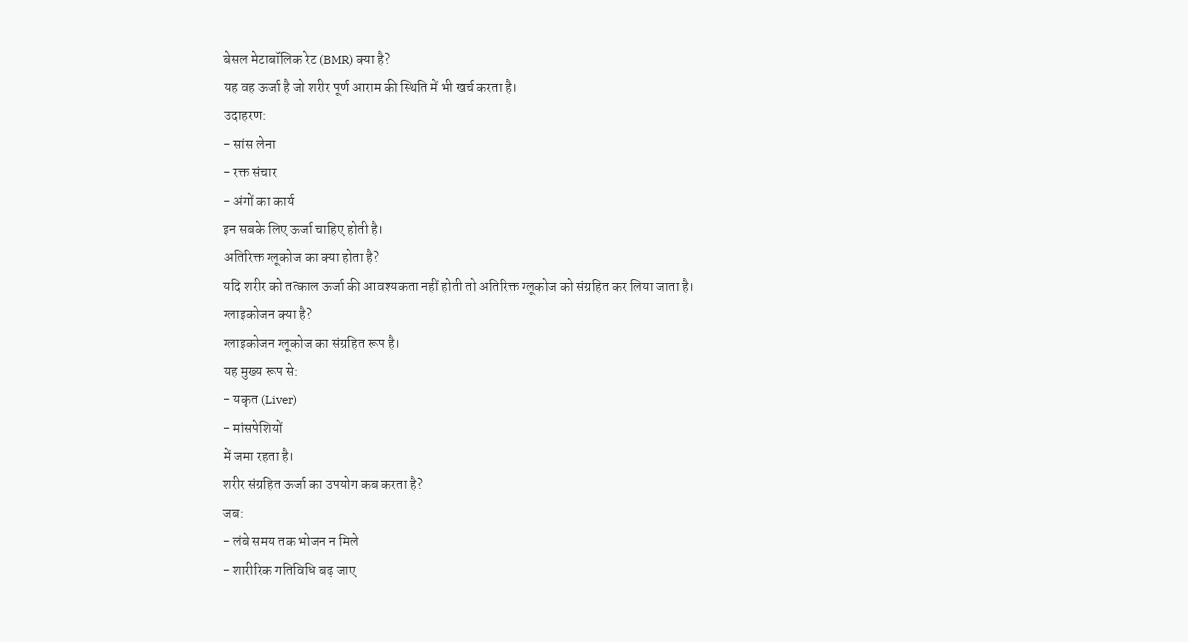बेसल मेटाबॉलिक रेट (BMR) क्या है?
यह वह ऊर्जा है जो शरीर पूर्ण आराम की स्थिति में भी खर्च करता है।
उदाहरण:
- सांस लेना
- रक्त संचार
- अंगों का कार्य
इन सबके लिए ऊर्जा चाहिए होती है।
अतिरिक्त ग्लूकोज का क्या होता है?
यदि शरीर को तत्काल ऊर्जा की आवश्यकता नहीं होती तो अतिरिक्त ग्लूकोज को संग्रहित कर लिया जाता है।
ग्लाइकोजन क्या है?
ग्लाइकोजन ग्लूकोज का संग्रहित रूप है।
यह मुख्य रूप से:
- यकृत (Liver)
- मांसपेशियों
में जमा रहता है।
शरीर संग्रहित ऊर्जा का उपयोग कब करता है?
जब:
- लंबे समय तक भोजन न मिले
- शारीरिक गतिविधि बढ़ जाए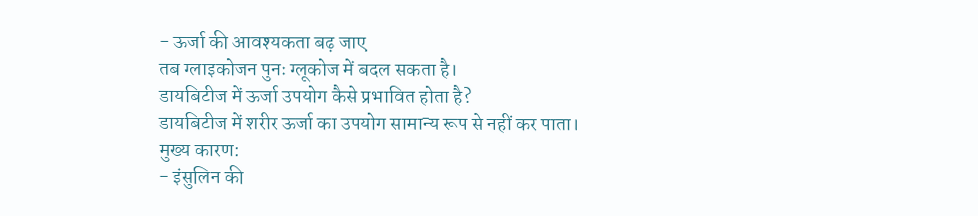- ऊर्जा की आवश्यकता बढ़ जाए
तब ग्लाइकोजन पुनः ग्लूकोज में बदल सकता है।
डायबिटीज में ऊर्जा उपयोग कैसे प्रभावित होता है?
डायबिटीज में शरीर ऊर्जा का उपयोग सामान्य रूप से नहीं कर पाता।
मुख्य कारण:
- इंसुलिन की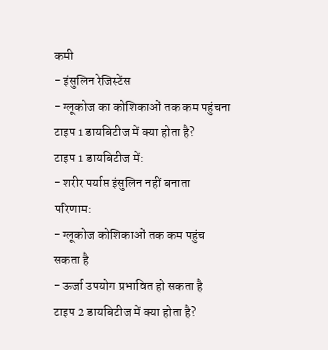कमी
- इंसुलिन रेजिस्टेंस
- ग्लूकोज का कोशिकाओं तक कम पहुंचना
टाइप 1 डायबिटीज में क्या होता है?
टाइप 1 डायबिटीज में:
- शरीर पर्याप्त इंसुलिन नहीं बनाता
परिणाम:
- ग्लूकोज कोशिकाओं तक कम पहुंच सकता है
- ऊर्जा उपयोग प्रभावित हो सकता है
टाइप 2 डायबिटीज में क्या होता है?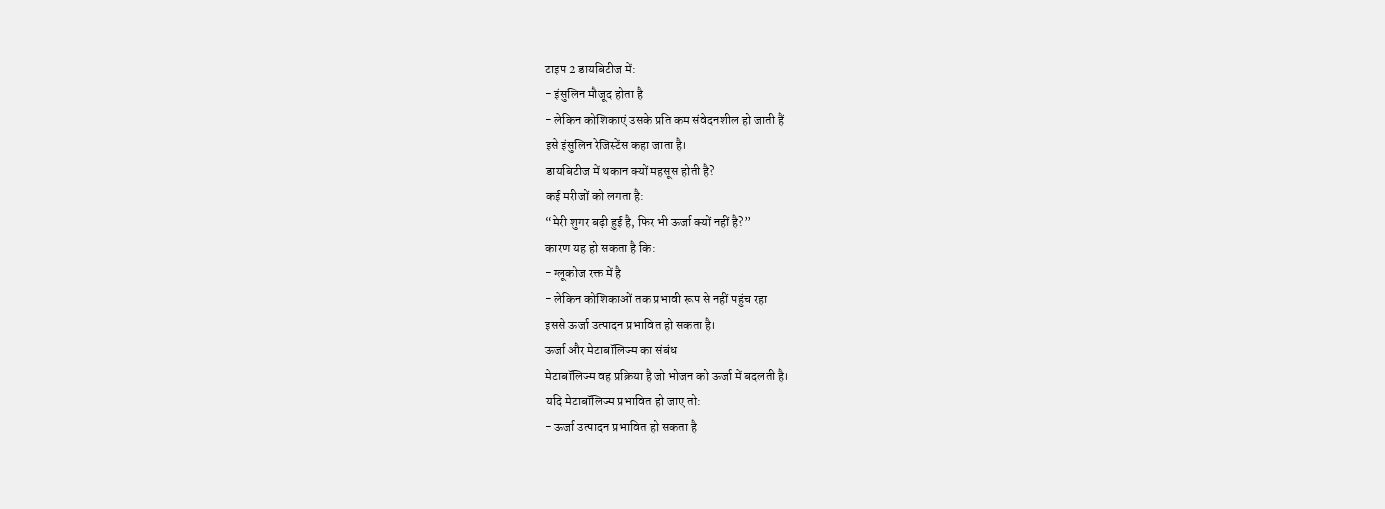टाइप 2 डायबिटीज में:
- इंसुलिन मौजूद होता है
- लेकिन कोशिकाएं उसके प्रति कम संवेदनशील हो जाती हैं
इसे इंसुलिन रेजिस्टेंस कहा जाता है।
डायबिटीज में थकान क्यों महसूस होती है?
कई मरीजों को लगता है:
“मेरी शुगर बढ़ी हुई है, फिर भी ऊर्जा क्यों नहीं है?”
कारण यह हो सकता है कि:
- ग्लूकोज रक्त में है
- लेकिन कोशिकाओं तक प्रभावी रूप से नहीं पहुंच रहा
इससे ऊर्जा उत्पादन प्रभावित हो सकता है।
ऊर्जा और मेटाबॉलिज्म का संबंध
मेटाबॉलिज्म वह प्रक्रिया है जो भोजन को ऊर्जा में बदलती है।
यदि मेटाबॉलिज्म प्रभावित हो जाए तो:
- ऊर्जा उत्पादन प्रभावित हो सकता है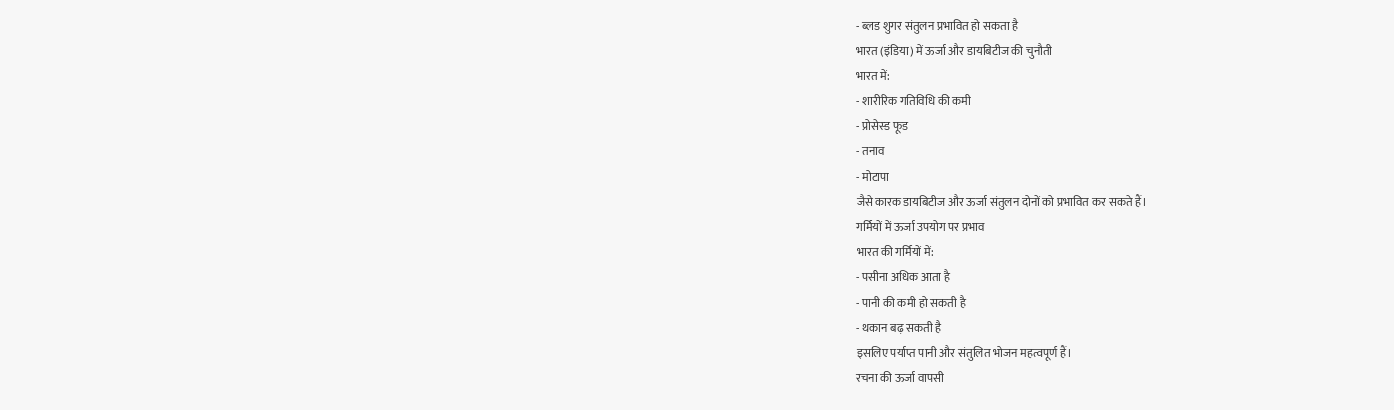- ब्लड शुगर संतुलन प्रभावित हो सकता है
भारत (इंडिया) में ऊर्जा और डायबिटीज की चुनौती
भारत में:
- शारीरिक गतिविधि की कमी
- प्रोसेस्ड फूड
- तनाव
- मोटापा
जैसे कारक डायबिटीज और ऊर्जा संतुलन दोनों को प्रभावित कर सकते हैं।
गर्मियों में ऊर्जा उपयोग पर प्रभाव
भारत की गर्मियों में:
- पसीना अधिक आता है
- पानी की कमी हो सकती है
- थकान बढ़ सकती है
इसलिए पर्याप्त पानी और संतुलित भोजन महत्वपूर्ण हैं।
रचना की ऊर्जा वापसी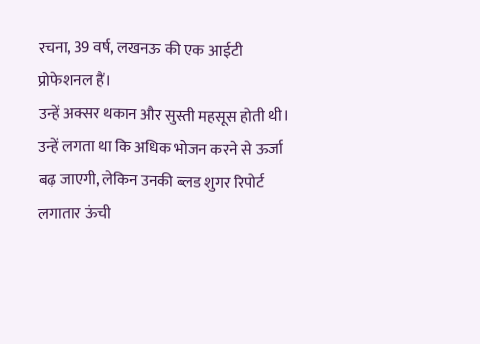रचना, 39 वर्ष, लखनऊ की एक आईटी प्रोफेशनल हैं।
उन्हें अक्सर थकान और सुस्ती महसूस होती थी। उन्हें लगता था कि अधिक भोजन करने से ऊर्जा बढ़ जाएगी, लेकिन उनकी ब्लड शुगर रिपोर्ट लगातार ऊंची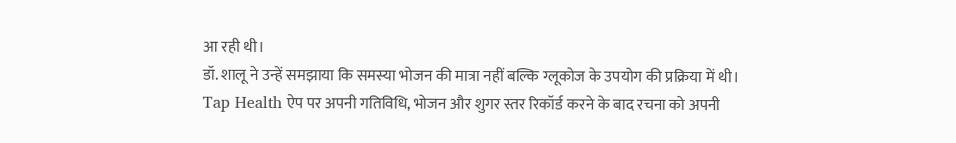आ रही थी।
डॉ. शालू ने उन्हें समझाया कि समस्या भोजन की मात्रा नहीं बल्कि ग्लूकोज के उपयोग की प्रक्रिया में थी।
Tap Health ऐप पर अपनी गतिविधि, भोजन और शुगर स्तर रिकॉर्ड करने के बाद रचना को अपनी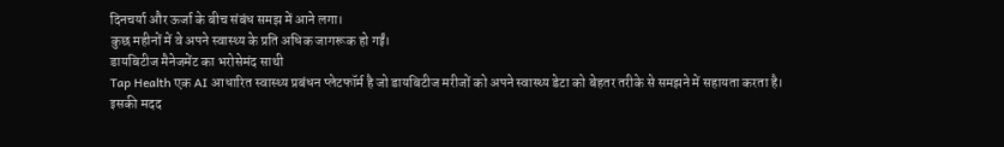दिनचर्या और ऊर्जा के बीच संबंध समझ में आने लगा।
कुछ महीनों में वे अपने स्वास्थ्य के प्रति अधिक जागरूक हो गईं।
डायबिटीज मैनेजमेंट का भरोसेमंद साथी
Tap Health एक AI आधारित स्वास्थ्य प्रबंधन प्लेटफॉर्म है जो डायबिटीज मरीजों को अपने स्वास्थ्य डेटा को बेहतर तरीके से समझने में सहायता करता है।
इसकी मदद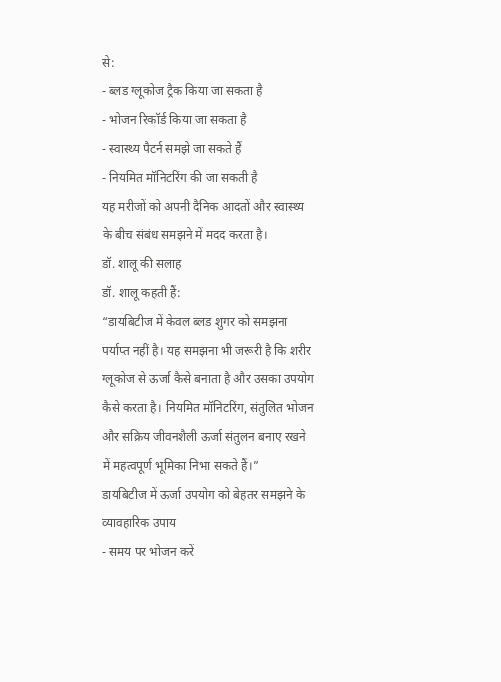से:
- ब्लड ग्लूकोज ट्रैक किया जा सकता है
- भोजन रिकॉर्ड किया जा सकता है
- स्वास्थ्य पैटर्न समझे जा सकते हैं
- नियमित मॉनिटरिंग की जा सकती है
यह मरीजों को अपनी दैनिक आदतों और स्वास्थ्य के बीच संबंध समझने में मदद करता है।
डॉ. शालू की सलाह
डॉ. शालू कहती हैं:
“डायबिटीज में केवल ब्लड शुगर को समझना पर्याप्त नहीं है। यह समझना भी जरूरी है कि शरीर ग्लूकोज से ऊर्जा कैसे बनाता है और उसका उपयोग कैसे करता है। नियमित मॉनिटरिंग, संतुलित भोजन और सक्रिय जीवनशैली ऊर्जा संतुलन बनाए रखने में महत्वपूर्ण भूमिका निभा सकते हैं।”
डायबिटीज में ऊर्जा उपयोग को बेहतर समझने के व्यावहारिक उपाय
- समय पर भोजन करें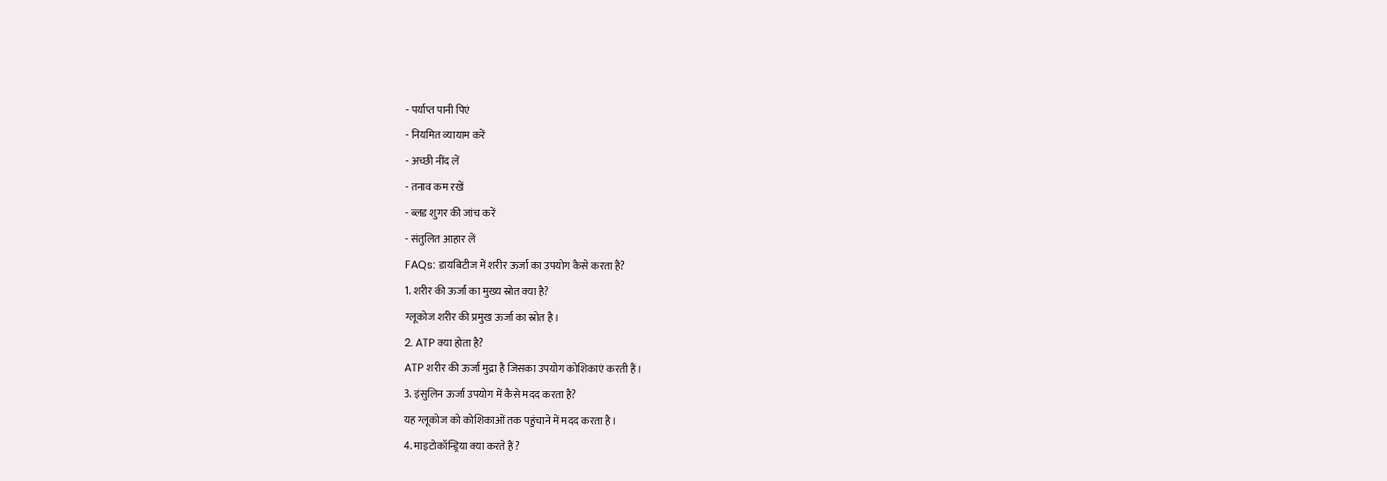- पर्याप्त पानी पिएं
- नियमित व्यायाम करें
- अच्छी नींद लें
- तनाव कम रखें
- ब्लड शुगर की जांच करें
- संतुलित आहार लें
FAQs: डायबिटीज में शरीर ऊर्जा का उपयोग कैसे करता है?
1. शरीर की ऊर्जा का मुख्य स्रोत क्या है?
ग्लूकोज शरीर की प्रमुख ऊर्जा का स्रोत है।
2. ATP क्या होता है?
ATP शरीर की ऊर्जा मुद्रा है जिसका उपयोग कोशिकाएं करती हैं।
3. इंसुलिन ऊर्जा उपयोग में कैसे मदद करता है?
यह ग्लूकोज को कोशिकाओं तक पहुंचाने में मदद करता है।
4. माइटोकॉन्ड्रिया क्या करते हैं?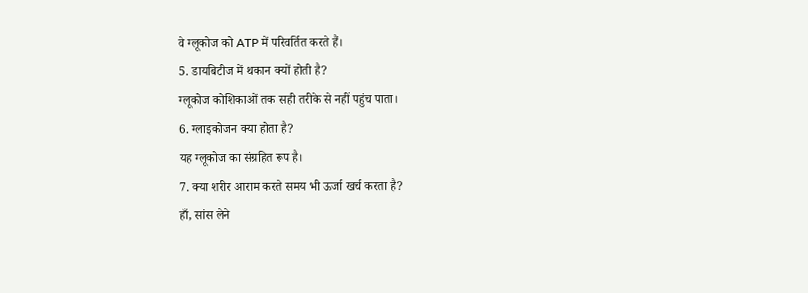वे ग्लूकोज को ATP में परिवर्तित करते हैं।
5. डायबिटीज में थकान क्यों होती है?
ग्लूकोज कोशिकाओं तक सही तरीके से नहीं पहुंच पाता।
6. ग्लाइकोजन क्या होता है?
यह ग्लूकोज का संग्रहित रूप है।
7. क्या शरीर आराम करते समय भी ऊर्जा खर्च करता है?
हाँ, सांस लेने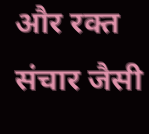और रक्त संचार जैसी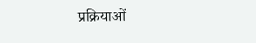प्रक्रियाओं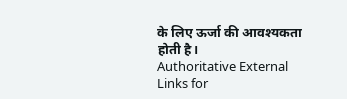के लिए ऊर्जा की आवश्यकता होती है।
Authoritative External Links for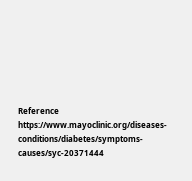Reference
https://www.mayoclinic.org/diseases-conditions/diabetes/symptoms-causes/syc-20371444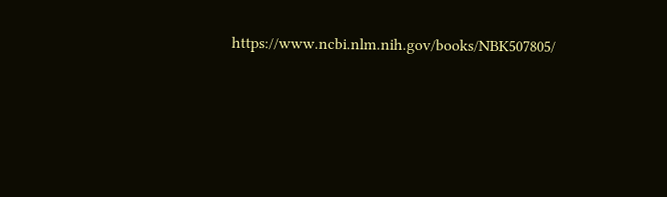https://www.ncbi.nlm.nih.gov/books/NBK507805/